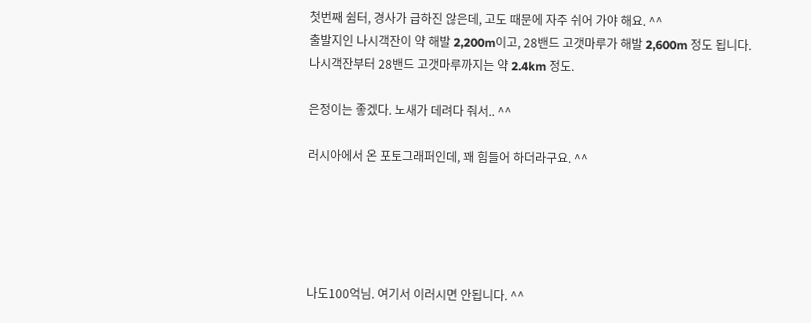첫번째 쉼터, 경사가 급하진 않은데, 고도 때문에 자주 쉬어 가야 해요. ^^
출발지인 나시객잔이 약 해발 2,200m이고, 28밴드 고갯마루가 해발 2,600m 정도 됩니다.
나시객잔부터 28밴드 고갯마루까지는 약 2.4km 정도.

은정이는 좋겠다. 노새가 데려다 줘서.. ^^

러시아에서 온 포토그래퍼인데, 꽤 힘들어 하더라구요. ^^





나도100억님. 여기서 이러시면 안됩니다. ^^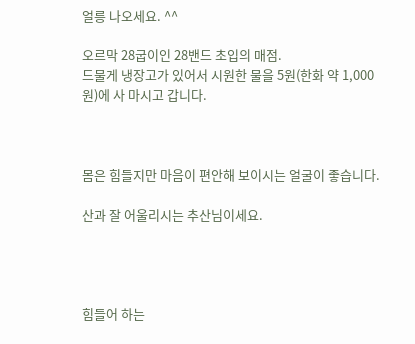얼릉 나오세요. ^^

오르막 28굽이인 28밴드 초입의 매점.
드물게 냉장고가 있어서 시원한 물을 5원(한화 약 1,000원)에 사 마시고 갑니다.



몸은 힘들지만 마음이 편안해 보이시는 얼굴이 좋습니다.

산과 잘 어울리시는 추산님이세요.




힘들어 하는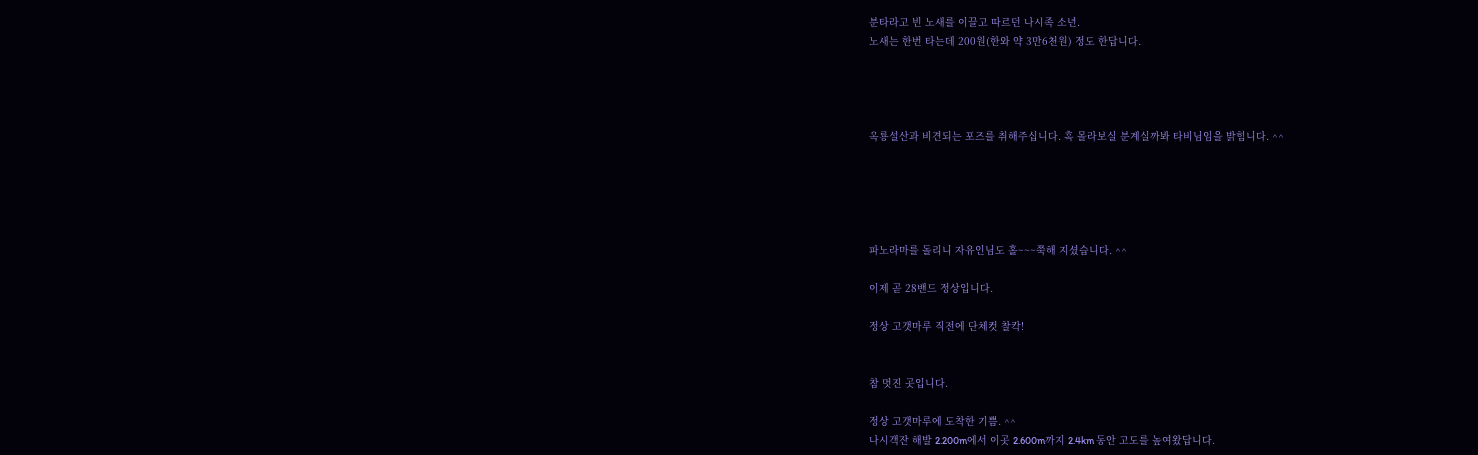분타라고 빈 노새를 이끌고 따르던 나시족 소년.
노새는 한번 타는데 200원(한와 약 3만6천원) 정도 한답니다.




옥룡설산과 비견되는 포즈를 취해주십니다. 혹 몰라보실 분계실까봐 타비님임을 밝힘니다. ^^





파노라마를 돌리니 자유인님도 홀~~~쭉해 지셨습니다. ^^

이제 곧 28밴드 정상입니다.

정상 고갯마루 직전에 단체컷 찰칵!


참 멋진 곳입니다.

정상 고갯마루에 도착한 기쁨. ^^
나시객잔 해발 2.200m에서 이곳 2.600m까지 2.4km 동안 고도를 높여왔답니다.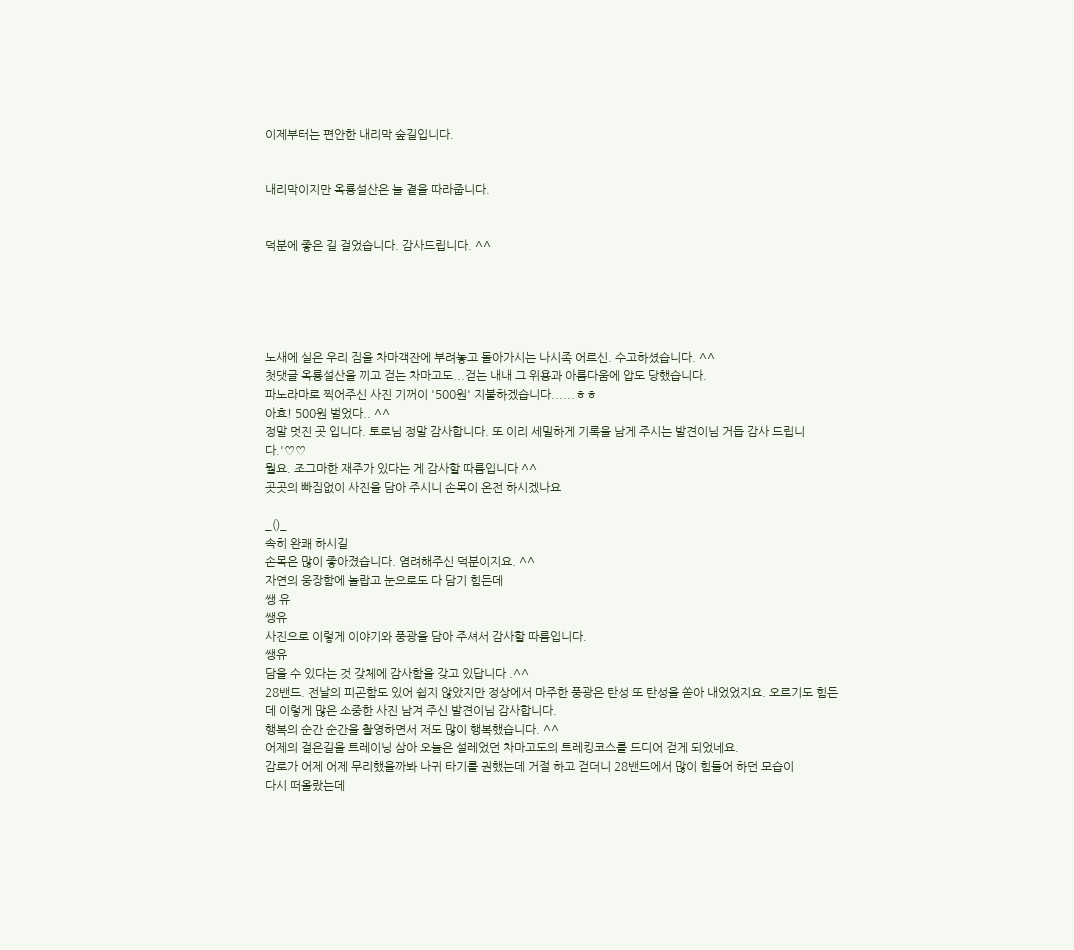이제부터는 편안한 내리막 숲길입니다.


내리막이지만 옥룡설산은 늘 곁을 따라줍니다.


덕분에 좋은 길 걸었습니다. 감사드립니다. ^^





노새에 실은 우리 짐을 차마객잔에 부려놓고 돌아가시는 나시족 어르신. 수고하셨습니다. ^^
첫댓글 옥룡설산을 끼고 걷는 차마고도...걷는 내내 그 위용과 아름다움에 압도 당했습니다.
파노라마로 찍어주신 사진 기꺼이 '500원' 지불하겠습니다......ㅎㅎ
아효! 500원 벌었다.. ^^
정말 멋진 곳 입니다. 토로님 정말 감사합니다. 또 이리 세밀하게 기록을 남게 주시는 발견이님 거듭 감사 드립니다.'♡♡
뭘요. 조그마한 재주가 있다는 게 감사할 따름입니다 ^^
곳곳의 빠짐없이 사진을 담아 주시니 손목이 온전 하시겠나요

_()_
속히 완쾌 하시길
손목은 많이 좋아졌습니다. 염려해주신 덕분이지요. ^^
자연의 웅장함에 놀랍고 눈으로도 다 담기 힘든데
쌩 유
쌩유
사진으로 이렇게 이야기와 풍광을 담아 주셔서 감사할 따름입니다.
쌩유
담을 수 있다는 것 갖체에 감사함을 갖고 있답니다 .^^
28밴드. 전날의 피곤함도 있어 쉽지 않았지만 정상에서 마주한 풍광은 탄성 또 탄성을 쏟아 내었었지요. 오르기도 힘든데 이렇게 많은 소중한 사진 남겨 주신 발견이님 감사합니다.
행복의 순간 순간을 촬영하면서 저도 많이 행복했습니다. ^^
어제의 걸은길을 트레이닝 삼아 오늘은 설레었던 차마고도의 트레킹코스를 드디어 걷게 되었네요.
감로가 어제 어제 무리했을까봐 나귀 타기를 권했는데 거절 하고 걷더니 28밴드에서 많이 힘들어 하던 모습이
다시 떠올랐는데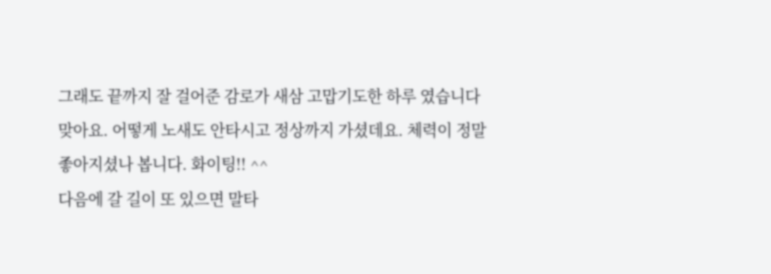그래도 끝까지 잘 걸어준 감로가 새삼 고맙기도한 하루 였습니다
맞아요. 어떻게 노새도 안타시고 정상까지 가셨데요. 체력이 정말 좋아지셨나 봅니다. 화이팅!! ^^
다음에 갈 길이 또 있으면 말타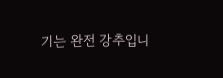기는 완전 강추입니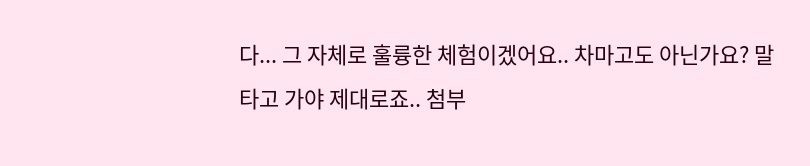다... 그 자체로 훌륭한 체험이겠어요.. 차마고도 아닌가요? 말타고 가야 제대로죠.. 첨부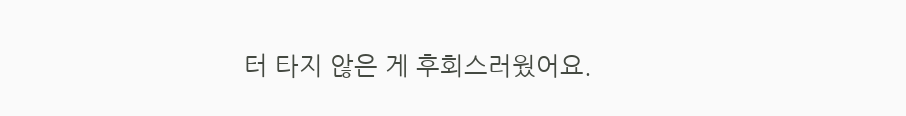터 타지 않은 게 후회스러웠어요.